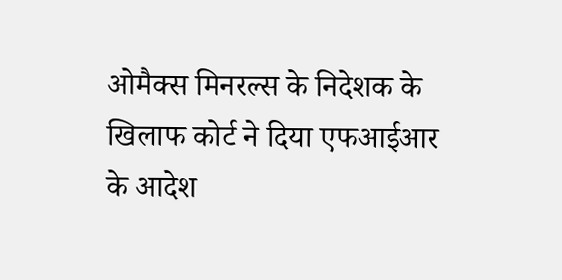ओमैक्स मिनरल्स के निदेशक के खिलाफ कोर्ट ने दिया एफआईआर के आदेश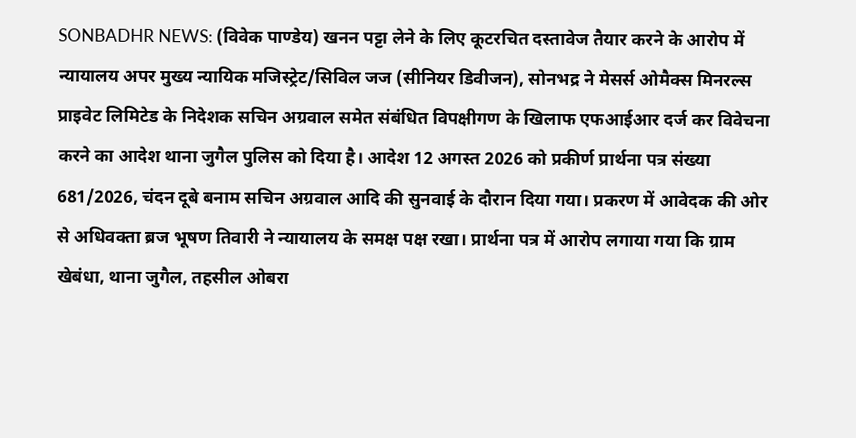SONBADHR NEWS: (विवेक पाण्डेय) खनन पट्टा लेने के लिए कूटरचित दस्तावेज तैयार करने के आरोप में न्यायालय अपर मुख्य न्यायिक मजिस्ट्रेट/सिविल जज (सीनियर डिवीजन), सोनभद्र ने मेसर्स ओमैक्स मिनरल्स प्राइवेट लिमिटेड के निदेशक सचिन अग्रवाल समेत संबंधित विपक्षीगण के खिलाफ एफआईआर दर्ज कर विवेचना करने का आदेश थाना जुगैल पुलिस को दिया है। आदेश 12 अगस्त 2026 को प्रकीर्ण प्रार्थना पत्र संख्या 681/2026, चंदन दूबे बनाम सचिन अग्रवाल आदि की सुनवाई के दौरान दिया गया। प्रकरण में आवेदक की ओर से अधिवक्ता ब्रज भूषण तिवारी ने न्यायालय के समक्ष पक्ष रखा। प्रार्थना पत्र में आरोप लगाया गया कि ग्राम खेबंधा, थाना जुगैल, तहसील ओबरा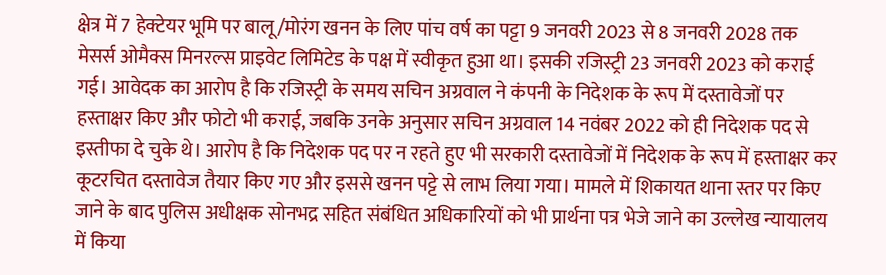क्षेत्र में 7 हेक्टेयर भूमि पर बालू/मोरंग खनन के लिए पांच वर्ष का पट्टा 9 जनवरी 2023 से 8 जनवरी 2028 तक मेसर्स ओमैक्स मिनरल्स प्राइवेट लिमिटेड के पक्ष में स्वीकृत हुआ था। इसकी रजिस्ट्री 23 जनवरी 2023 को कराई गई। आवेदक का आरोप है कि रजिस्ट्री के समय सचिन अग्रवाल ने कंपनी के निदेशक के रूप में दस्तावेजों पर हस्ताक्षर किए और फोटो भी कराई, जबकि उनके अनुसार सचिन अग्रवाल 14 नवंबर 2022 को ही निदेशक पद से इस्तीफा दे चुके थे। आरोप है कि निदेशक पद पर न रहते हुए भी सरकारी दस्तावेजों में निदेशक के रूप में हस्ताक्षर कर कूटरचित दस्तावेज तैयार किए गए और इससे खनन पट्टे से लाभ लिया गया। मामले में शिकायत थाना स्तर पर किए जाने के बाद पुलिस अधीक्षक सोनभद्र सहित संबंधित अधिकारियों को भी प्रार्थना पत्र भेजे जाने का उल्लेख न्यायालय में किया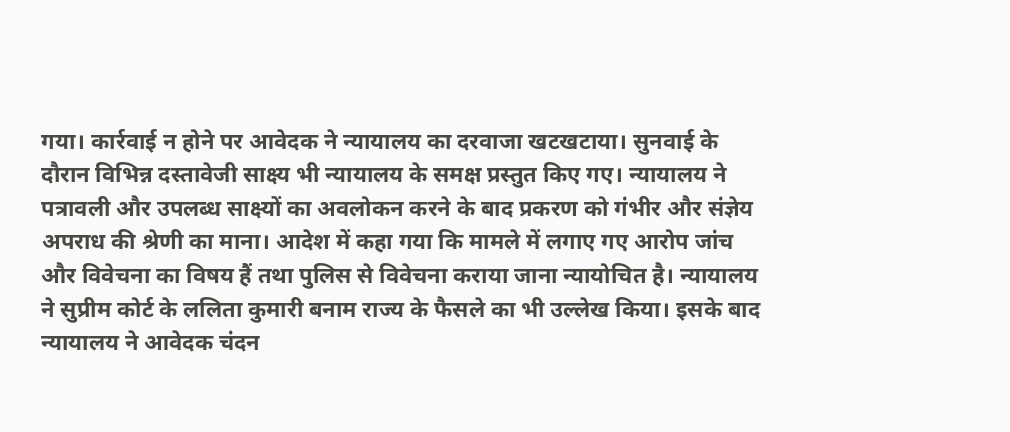गया। कार्रवाई न होने पर आवेदक ने न्यायालय का दरवाजा खटखटाया। सुनवाई के दौरान विभिन्न दस्तावेजी साक्ष्य भी न्यायालय के समक्ष प्रस्तुत किए गए। न्यायालय ने पत्रावली और उपलब्ध साक्ष्यों का अवलोकन करने के बाद प्रकरण को गंभीर और संज्ञेय अपराध की श्रेणी का माना। आदेश में कहा गया कि मामले में लगाए गए आरोप जांच और विवेचना का विषय हैं तथा पुलिस से विवेचना कराया जाना न्यायोचित है। न्यायालय ने सुप्रीम कोर्ट के ललिता कुमारी बनाम राज्य के फैसले का भी उल्लेख किया। इसके बाद न्यायालय ने आवेदक चंदन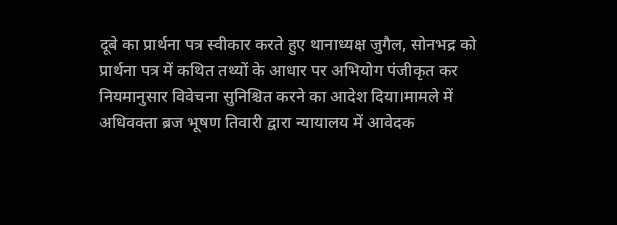दूबे का प्रार्थना पत्र स्वीकार करते हुए थानाध्यक्ष जुगैल, सोनभद्र को प्रार्थना पत्र में कथित तथ्यों के आधार पर अभियोग पंजीकृत कर नियमानुसार विवेचना सुनिश्चित करने का आदेश दिया।मामले में अधिवक्ता ब्रज भूषण तिवारी द्वारा न्यायालय में आवेदक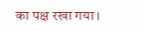का पक्ष रखा गया।